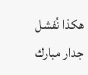هكذا نُفشل جدار مبارك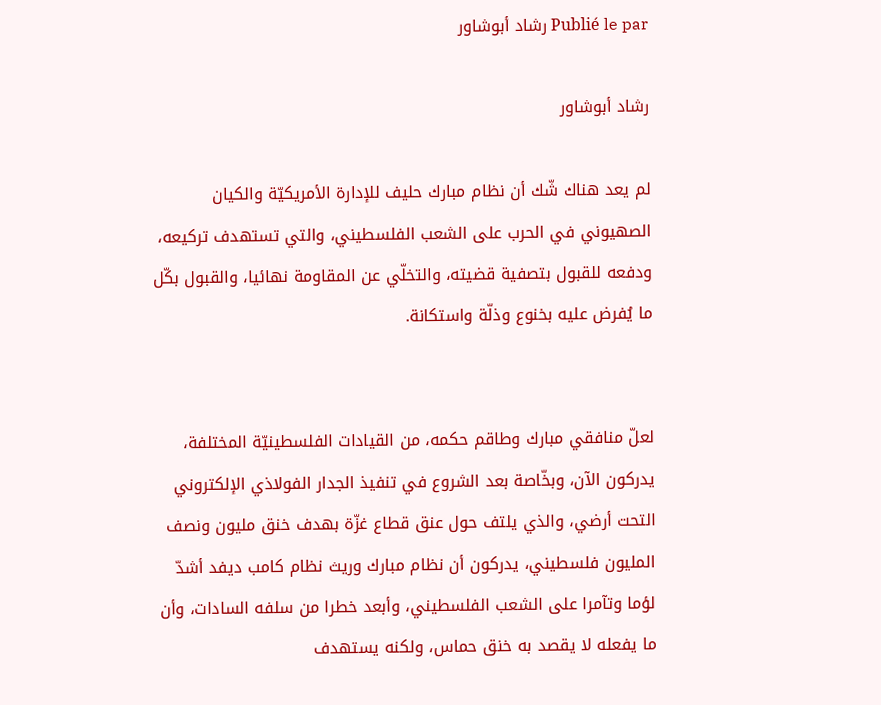Publié le par رشاد أبوشاور

رشاد أبوشاور

لم يعد هناك شّك أن نظام مبارك حليف للإدارة الأمريكيّة والكيان الصهيوني في الحرب على الشعب الفلسطيني، والتي تستهدف تركيعه، ودفعه للقبول بتصفية قضيته، والتخلّي عن المقاومة نهائيا، والقبول بكّل ما يُفرض عليه بخنوع وذلّة واستكانة.


لعلّ منافقي مبارك وطاقم حكمه، من القيادات الفلسطينيّة المختلفة، يدركون الآن، وبخّاصة بعد الشروع في تنفيذ الجدار الفولاذي الإلكتروني التحت أرضي، والذي يلتف حول عنق قطاع غزّة بهدف خنق مليون ونصف المليون فلسطيني، يدركون أن نظام مبارك وريث نظام كامب ديفد أشدّ لؤما وتآمرا على الشعب الفلسطيني، وأبعد خطرا من سلفه السادات، وأن ما يفعله لا يقصد به خنق حماس، ولكنه يستهدف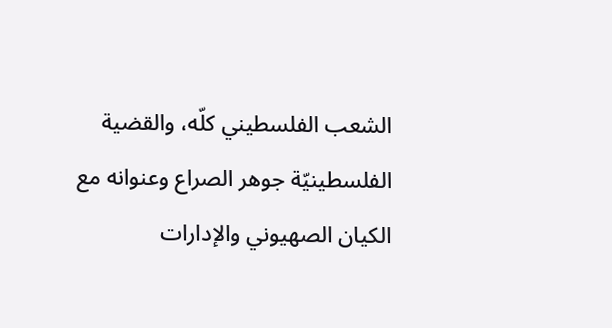الشعب الفلسطيني كلّه، والقضية الفلسطينيّة جوهر الصراع وعنوانه مع الكيان الصهيوني والإدارات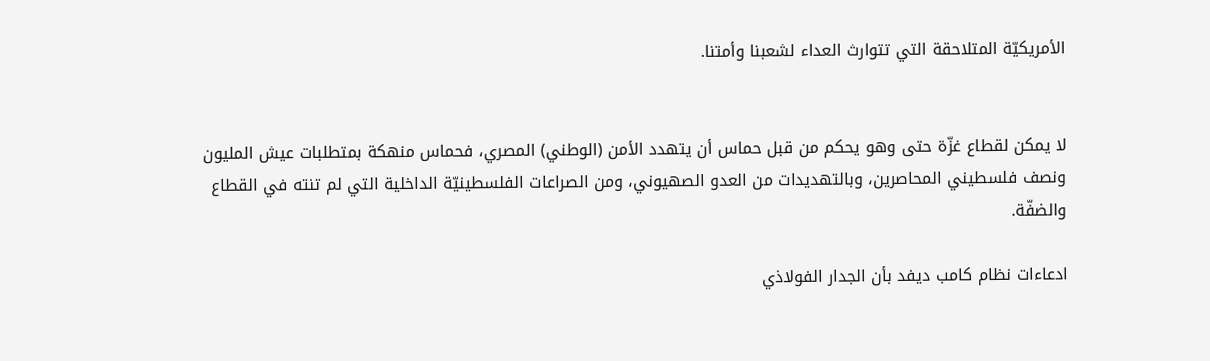الأمريكيّة المتلاحقة التي تتوارث العداء لشعبنا وأمتنا.


لا يمكن لقطاع غزّة حتى وهو يحكم من قبل حماس أن يتهدد الأمن (الوطني) المصري، فحماس منهكة بمتطلبات عيش المليون ونصف فلسطيني المحاصرين، وبالتهديدات من العدو الصهيوني، ومن الصراعات الفلسطينيّة الداخلية التي لم تنته في القطاع والضفّة.

ادعاءات نظام كامب ديفد بأن الجدار الفولاذي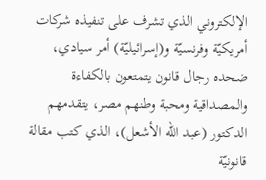الإلكتروني الذي تشرف على تنفيذه شركات أمريكيّة وفرنسيّة و(إسرائيليّة) أمر سيادي، ضحده رجال قانون يتمتعون بالكفاءة والمصداقية ومحبة وطنهم مصر، يتقدمهم الدكتور (عبد الله الأشعل)، الذي كتب مقالة قانونيّة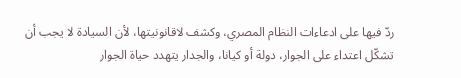ردّ فيها على ادعاءات النظام المصري، وكشف لاقانونيتها، لأن السيادة لا يجب أن تشكّل اعتداء على الجوار، دولة أو كيانا، والجدار يتهدد حياة الجوار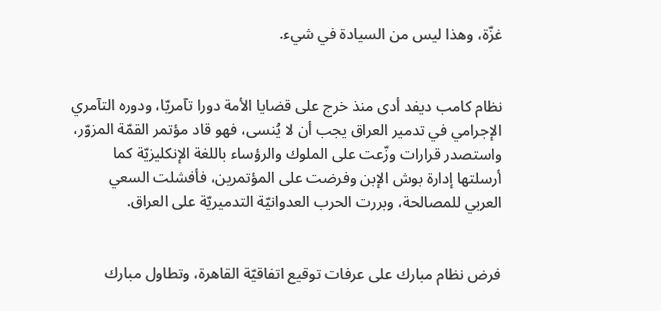غزّة، وهذا ليس من السيادة في شيء.


نظام كامب ديفد أدى منذ خرج على قضايا الأمة دورا تآمريّا، ودوره التآمري الإجرامي في تدمير العراق يجب أن لا يُنسى، فهو قاد مؤتمر القمّة المزوّر، واستصدر قرارات وزّعت على الملوك والرؤساء باللغة الإنكليزيّة كما أرسلتها إدارة بوش الإبن وفرضت على المؤتمرين، فأفشلت السعي العربي للمصالحة، وبررت الحرب العدوانيّة التدميريّة على العراق.


فرض نظام مبارك على عرفات توقيع اتفاقيّة القاهرة، وتطاول مبارك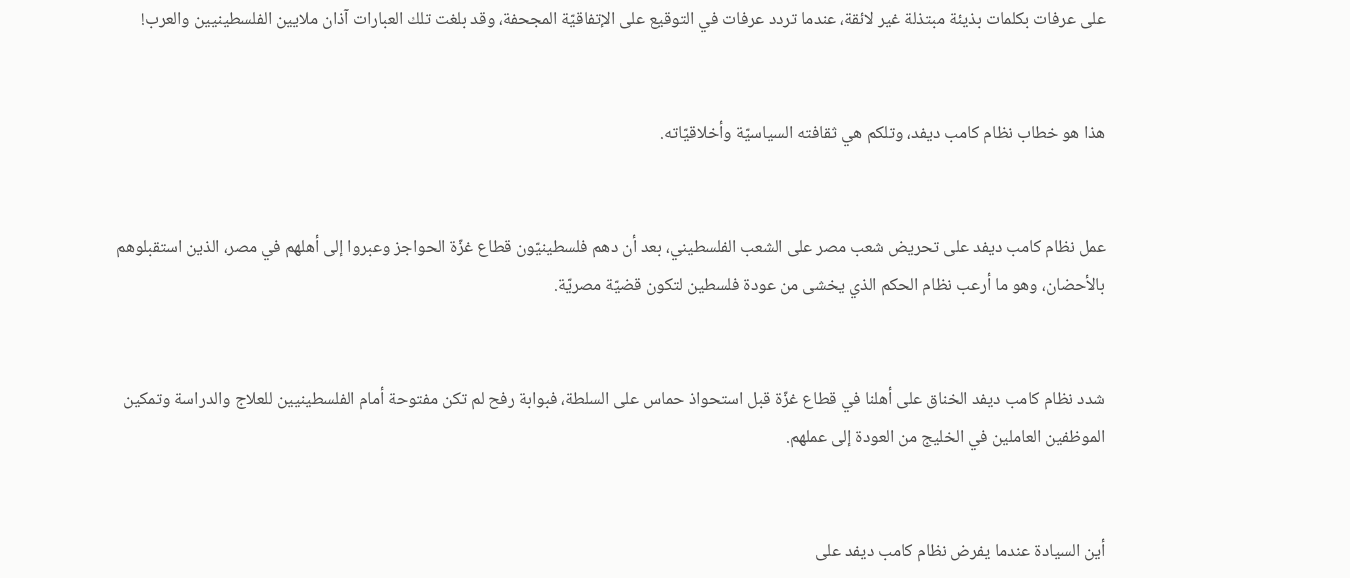على عرفات بكلمات بذيئة مبتذلة غير لائقة، عندما تردد عرفات في التوقيع على الإتفاقيّة المجحفة، وقد بلغت تلك العبارات آذان ملايين الفلسطينيين والعرب!


هذا هو خطاب نظام كامب ديفد، وتلكم هي ثقافته السياسيّة وأخلاقيّاته.


عمل نظام كامب ديفد على تحريض شعب مصر على الشعب الفلسطيني، بعد أن دهم فلسطينيّون قطاع غزّة الحواجز وعبروا إلى أهلهم في مصر، الذين استقبلوهم بالأحضان، وهو ما أرعب نظام الحكم الذي يخشى من عودة فلسطين لتكون قضيّة مصريّة.


شدد نظام كامب ديفد الخناق على أهلنا في قطاع غزّة قبل استحواذ حماس على السلطة، فبوابة رفح لم تكن مفتوحة أمام الفلسطينيين للعلاج والدراسة وتمكين الموظفين العاملين في الخليج من العودة إلى عملهم.


أين السيادة عندما يفرض نظام كامب ديفد على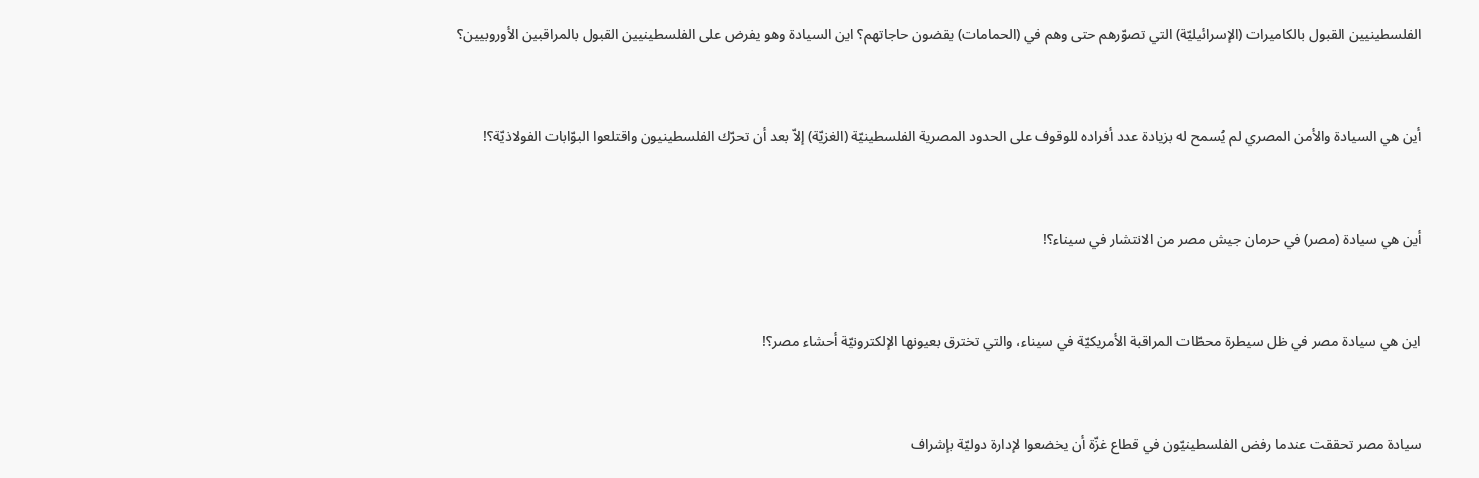الفلسطينيين القبول بالكاميرات (الإسرائيليّة) التي تصوّرهم حتى وهم في (الحمامات) يقضون حاجاتهم؟ اين السيادة وهو يفرض على الفلسطينيين القبول بالمراقبين الأوروبيين؟


أين هي السيادة والأمن المصري لم يُسمح له بزيادة عدد أفراده للوقوف على الحدود المصرية الفلسطينيّة (الغزيّة) إلاّ بعد أن تحرّك الفلسطينيون واقتلعوا البوّابات الفولاذيّة؟!


أين هي سيادة (مصر) في حرمان جيش مصر من الانتشار في سيناء؟!


اين هي سيادة مصر في ظل سيطرة محطّات المراقبة الأمريكيّة في سيناء، والتي تخترق بعيونها الإلكترونيّة أحشاء مصر؟!


سيادة مصر تحققت عندما رفض الفلسطينيّون في قطاع غزّة أن يخضعوا لإدارة دوليّة بإشراف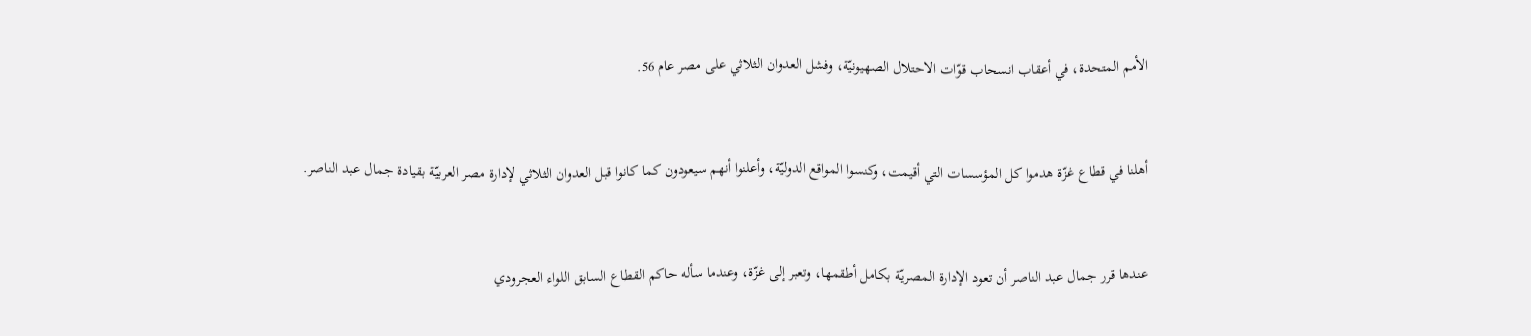الأمم المتحدة، في أعقاب انسحاب قوّات الاحتلال الصهيونيّة، وفشل العدوان الثلاثي على مصر عام 56.


أهلنا في قطاع غزّة هدموا كل المؤسسات التي أقيمت، وكنسوا المواقع الدوليّة، وأعلنوا أنهم سيعودون كما كانوا قبل العدوان الثلاثي لإدارة مصر العربيّة بقيادة جمال عبد الناصر.


عندها قرر جمال عبد الناصر أن تعود الإدارة المصريّة بكامل أطقمها، وتعبر إلى غزّة، وعندما سأله حاكم القطاع السابق اللواء العجرودي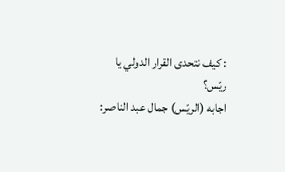: كيف نتحدى القرار الدولي يا ريّس؟
اجابه (الريّس) جمال عبد الناصر: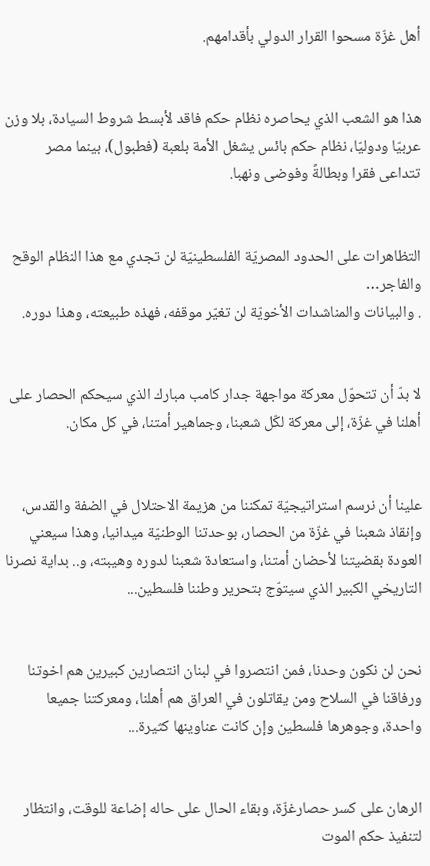أهل غزّة مسحوا القرار الدولي بأقدامهم.


هذا هو الشعب الذي يحاصره نظام حكم فاقد لأبسط شروط السيادة، بلا وزن عربيّا ودوليّا، نظام حكم بائس يشغل الأمة بلعبة (فطبول)، بينما مصر تتداعى فقرا وبطالةً وفوضى ونهبا.


التظاهرات على الحدود المصريّة الفلسطينيّة لن تجدي مع هذا النظام الوقح والفاجر…
. والبيانات والمناشدات الأخويّة لن تغيّر موقفه، فهذه طبيعته، وهذا دوره.


لا بدّ أن تتحوّل معركة مواجهة جدار كامب مبارك الذي سيحكم الحصار على أهلنا في غزّة، إلى معركة لكّل شعبنا، وجماهير أمتنا، في كل مكان.


علينا أن نرسم استراتيجيّة تمكننا من هزيمة الاحتلال في الضفة والقدس، وإنقاذ شعبنا في غزّة من الحصار، بوحدتنا الوطنيّة ميدانيا، وهذا سيعني العودة بقضيتنا لأحضان أمتنا، واستعادة شعبنا لدوره وهيبته، و.. بداية نصرنا التاريخي الكبير الذي سيتوّج بتحرير وطننا فلسطين...


نحن لن نكون وحدنا، فمن انتصروا في لبنان انتصارين كبيرين هم اخوتنا ورفاقنا في السلاح ومن يقاتلون في العراق هم أهلنا، ومعركتنا جميعا واحدة، وجوهرها فلسطين وإن كانت عناوينها كثيرة...


الرهان على كسر حصارغزّة، وبقاء الحال على حاله إضاعة للوقت، وانتظار لتنفيذ حكم الموت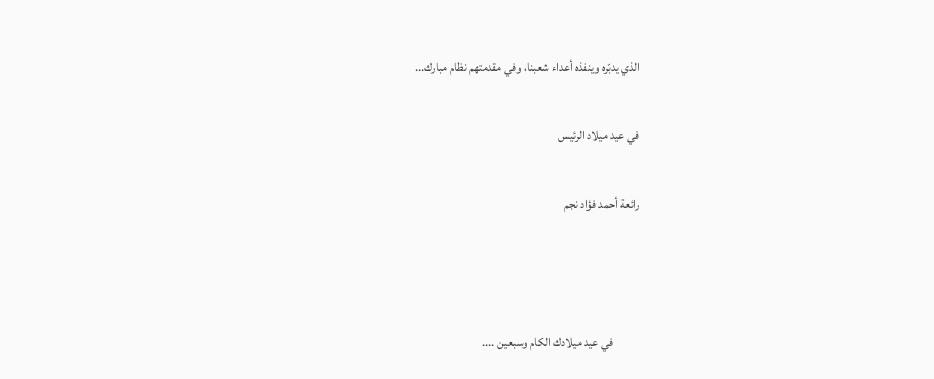الذي يدبّره وينفذه أعداء شعبنا، وفي مقدمتهم نظام مبارك...

في عيد ميلاد الرئيس

رائعة أحمد فؤاد نجم



           في عيد ميلادك الكام وسبعين ....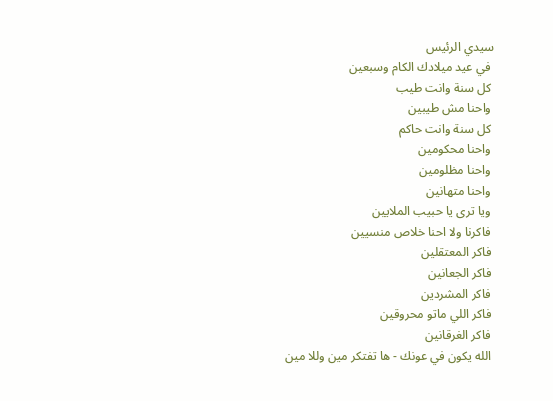سيدي الرئيس
 في عيد ميلادك الكام وسبعين
 كل سنة وانت طيب
 واحنا مش طيبين
 كل سنة وانت حاكم
 واحنا محكومين
 واحنا مظلومين
 واحنا متهانين
 ويا ترى يا حبيب الملايين
 فاكرنا ولا احنا خلاص منسيين
 فاكر المعتقلين
 فاكر الجعانين
 فاكر المشردين
 فاكر اللي ماتو محروقين
 فاكر الغرقانين
 الله يكون في عونك - ها تفتكر مين وللا مين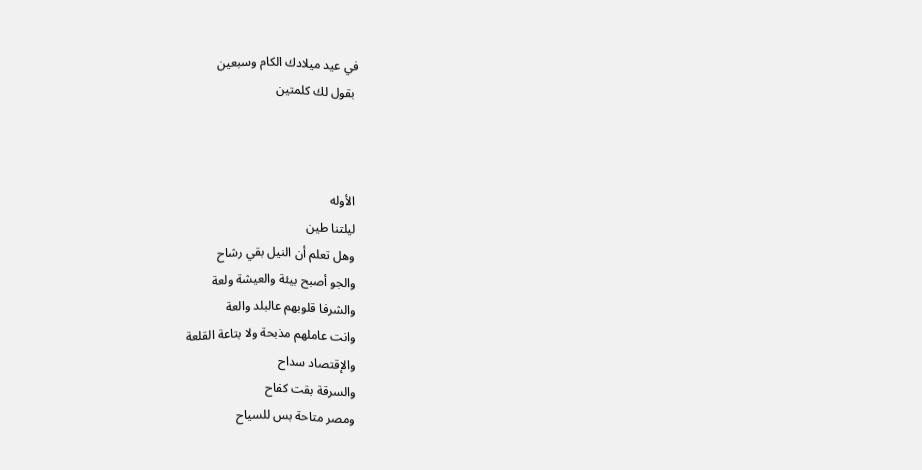في عيد ميلادك الكام وسبعين
 بقول لك كلمتين



 الأوله
 ليلتنا طين
 وهل تعلم أن النيل بقي رشاح
 والجو أصبح بيئة والعيشة ولعة
 والشرفا قلوبهم عالبلد والعة
 وانت عاملهم مذبحة ولا بتاعة القلعة
 والإقتصاد سداح
 والسرقة بقت كفاح
 ومصر متاحة بس للسياح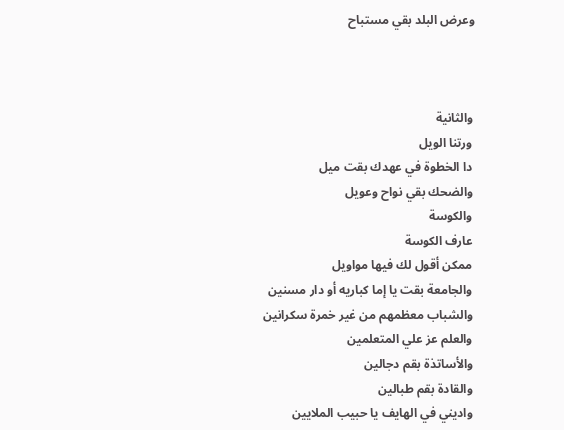وعرض البلد بقي مستباح



 والثانية
 ورتنا الويل
 دا الخطوة في عهدك بقت ميل
 والضحك بقي نواح وعويل
 والكوسة
 عارف الكوسة
 ممكن أقول لك فيها مواويل
 والجامعة بقت يا إما كباريه أو دار مسنين
 والشباب معظمهم من غير خمرة سكرانين
 والعلم عز علي المتعلمين
 والأساتذة بقم دجالين
 والقادة بقم طبالين
 واديني في الهايف يا حبيب الملايين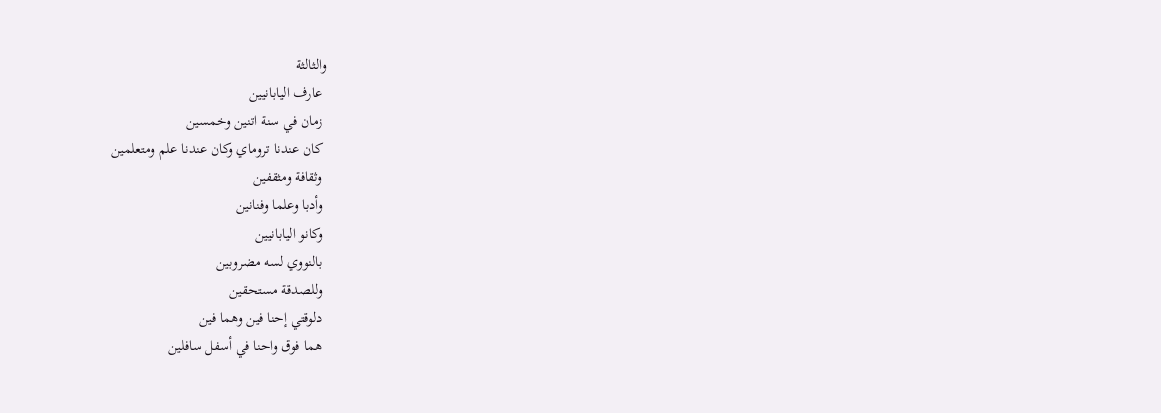والثالثة
 عارف اليابانيين
 زمان في سنة اتنين وخمسين
 كان عندنا تروماي وكان عندنا علم ومتعلمين
 وثقافة ومثقفين
 وأدبا وعلما وفنانين
 وكانو اليابانيين
 بالنووي لسه مضروبين
 وللصدقة مستحقين
 دلوقتي إحنا فين وهما فين
 هما فوق واحنا في أسفل سافلين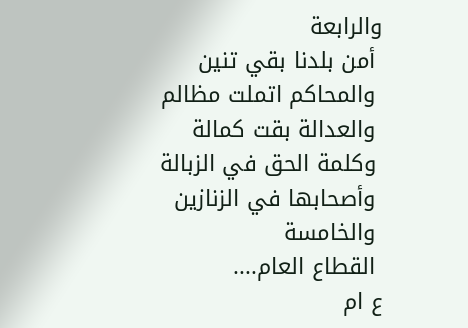والرابعة
 أمن بلدنا بقي تنين
 والمحاكم اتملت مظالم
 والعدالة بقت كمالة
 وكلمة الحق في الزبالة
 وأصحابها في الزنازين
 والخامسة
 القطاع العام....
ع ام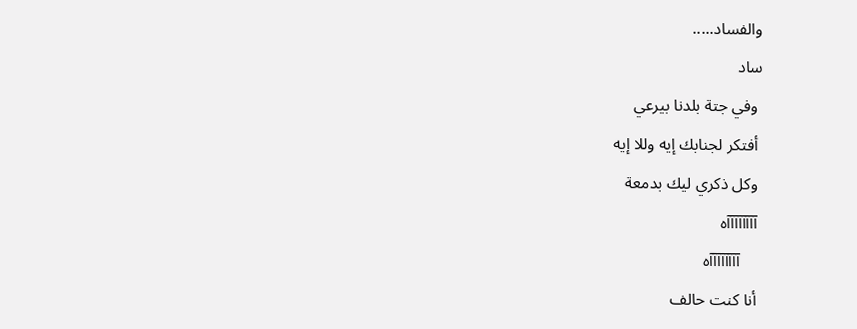والفساد.....
ساد
 وفي جتة بلدنا بيرعي
 أفتكر لجنابك إيه وللا إيه
 وكل ذكري ليك بدمعة
 آآآآآآآآه
     آآآآآآآآه
 أنا كنت حالف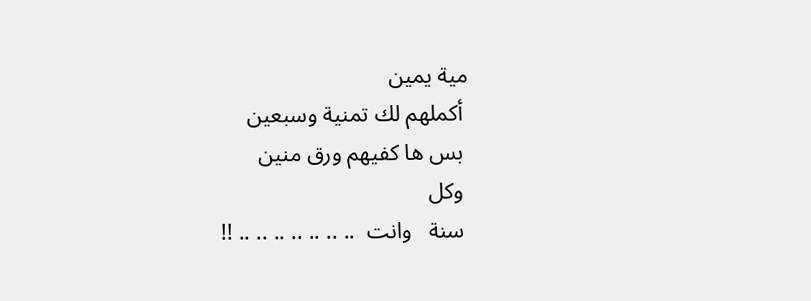مية يمين
 أكملهم لك تمنية وسبعين
 بس ها كفيهم ورق منين
 وكل
 سنة   وانت  .. .. .. .. .. .. .. !!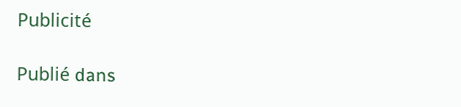Publicité

Publié dans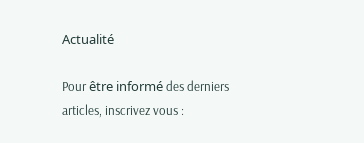Actualité

Pour être informé des derniers articles, inscrivez vous :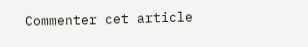Commenter cet article